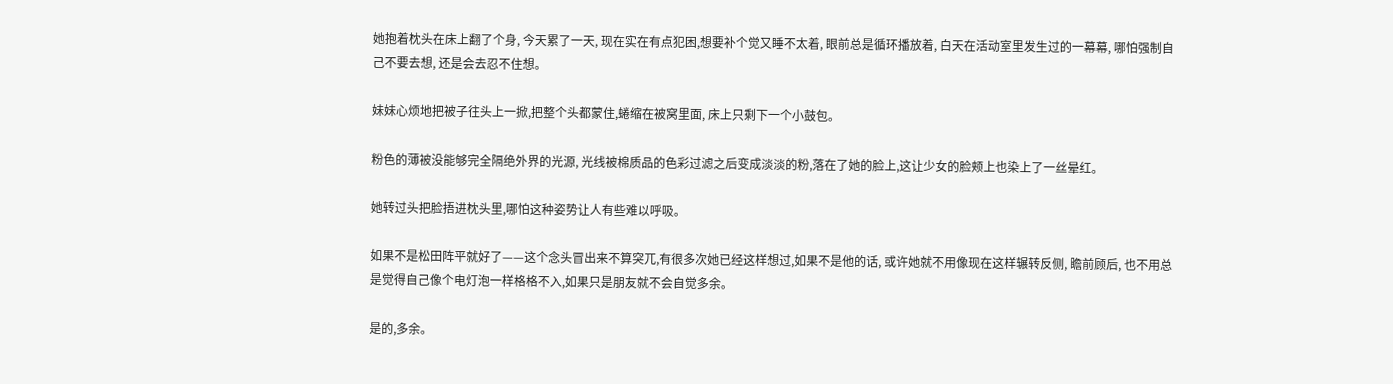她抱着枕头在床上翻了个身, 今天累了一天, 现在实在有点犯困,想要补个觉又睡不太着, 眼前总是循环播放着, 白天在活动室里发生过的一幕幕, 哪怕强制自己不要去想, 还是会去忍不住想。

妹妹心烦地把被子往头上一掀,把整个头都蒙住,蜷缩在被窝里面, 床上只剩下一个小鼓包。

粉色的薄被没能够完全隔绝外界的光源, 光线被棉质品的色彩过滤之后变成淡淡的粉,落在了她的脸上,这让少女的脸颊上也染上了一丝晕红。

她转过头把脸捂进枕头里,哪怕这种姿势让人有些难以呼吸。

如果不是松田阵平就好了——这个念头冒出来不算突兀,有很多次她已经这样想过,如果不是他的话, 或许她就不用像现在这样辗转反侧, 瞻前顾后, 也不用总是觉得自己像个电灯泡一样格格不入,如果只是朋友就不会自觉多余。

是的,多余。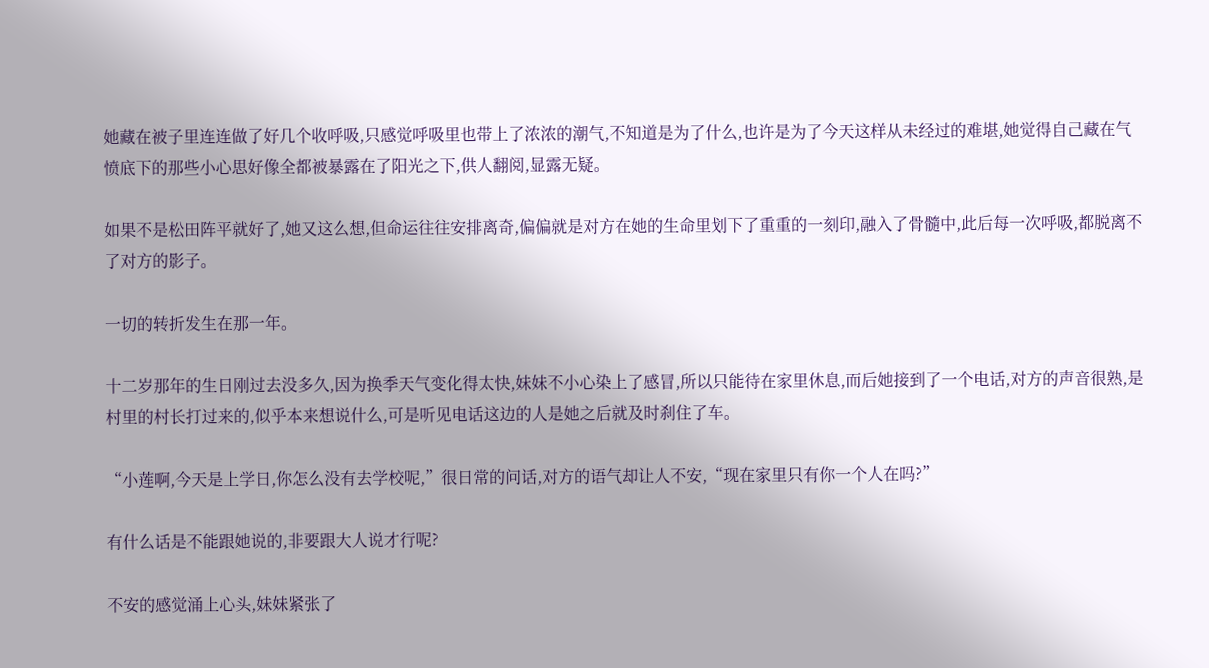她藏在被子里连连做了好几个收呼吸,只感觉呼吸里也带上了浓浓的潮气,不知道是为了什么,也许是为了今天这样从未经过的难堪,她觉得自己藏在气愤底下的那些小心思好像全都被暴露在了阳光之下,供人翻阅,显露无疑。

如果不是松田阵平就好了,她又这么想,但命运往往安排离奇,偏偏就是对方在她的生命里划下了重重的一刻印,融入了骨髓中,此后每一次呼吸,都脱离不了对方的影子。

一切的转折发生在那一年。

十二岁那年的生日刚过去没多久,因为换季天气变化得太快,妹妹不小心染上了感冒,所以只能待在家里休息,而后她接到了一个电话,对方的声音很熟,是村里的村长打过来的,似乎本来想说什么,可是听见电话这边的人是她之后就及时刹住了车。

“小莲啊,今天是上学日,你怎么没有去学校呢,”很日常的问话,对方的语气却让人不安,“现在家里只有你一个人在吗?”

有什么话是不能跟她说的,非要跟大人说才行呢?

不安的感觉涌上心头,妹妹紧张了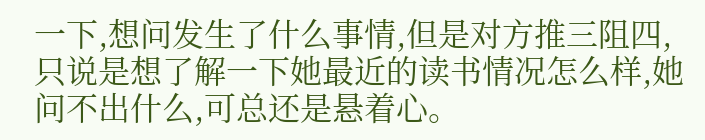一下,想问发生了什么事情,但是对方推三阻四,只说是想了解一下她最近的读书情况怎么样,她问不出什么,可总还是悬着心。